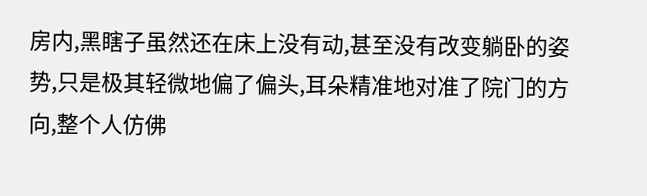房内,黑瞎子虽然还在床上没有动,甚至没有改变躺卧的姿势,只是极其轻微地偏了偏头,耳朵精准地对准了院门的方向,整个人仿佛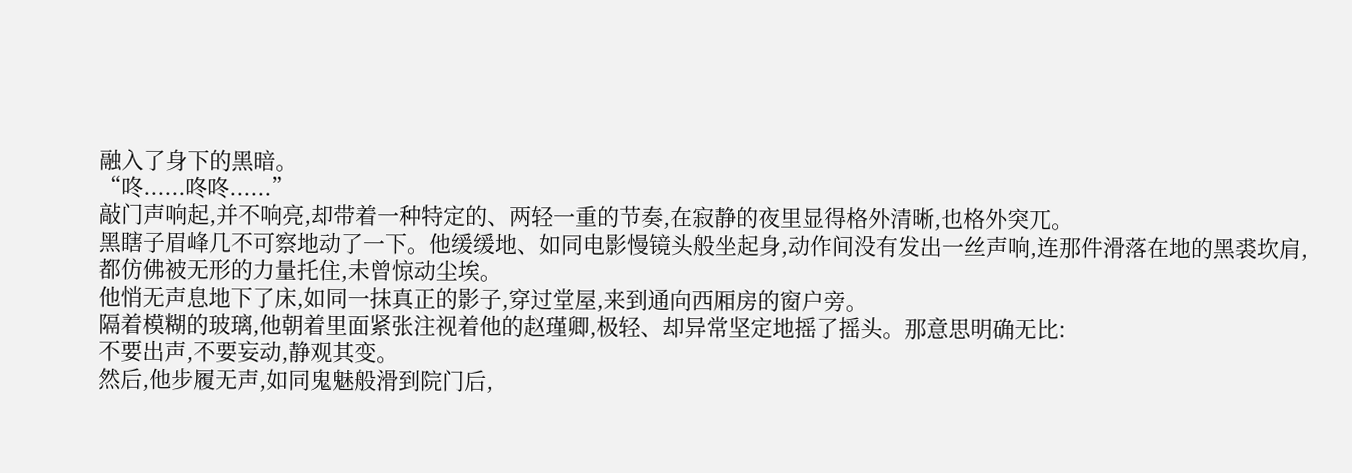融入了身下的黑暗。
“咚......咚咚......”
敲门声响起,并不响亮,却带着一种特定的、两轻一重的节奏,在寂静的夜里显得格外清晰,也格外突兀。
黑瞎子眉峰几不可察地动了一下。他缓缓地、如同电影慢镜头般坐起身,动作间没有发出一丝声响,连那件滑落在地的黑裘坎肩,都仿佛被无形的力量托住,未曾惊动尘埃。
他悄无声息地下了床,如同一抹真正的影子,穿过堂屋,来到通向西厢房的窗户旁。
隔着模糊的玻璃,他朝着里面紧张注视着他的赵瑾卿,极轻、却异常坚定地摇了摇头。那意思明确无比:
不要出声,不要妄动,静观其变。
然后,他步履无声,如同鬼魅般滑到院门后,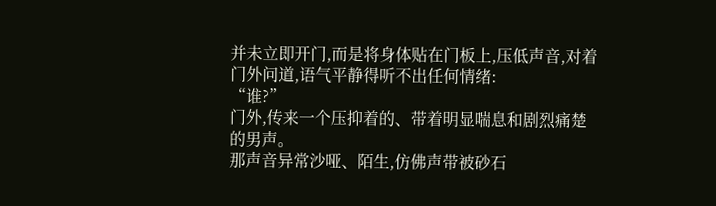并未立即开门,而是将身体贴在门板上,压低声音,对着门外问道,语气平静得听不出任何情绪:
“谁?”
门外,传来一个压抑着的、带着明显喘息和剧烈痛楚的男声。
那声音异常沙哑、陌生,仿佛声带被砂石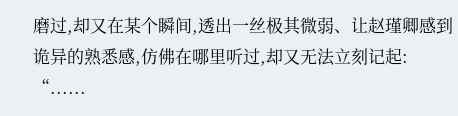磨过,却又在某个瞬间,透出一丝极其微弱、让赵瑾卿感到诡异的熟悉感,仿佛在哪里听过,却又无法立刻记起:
“......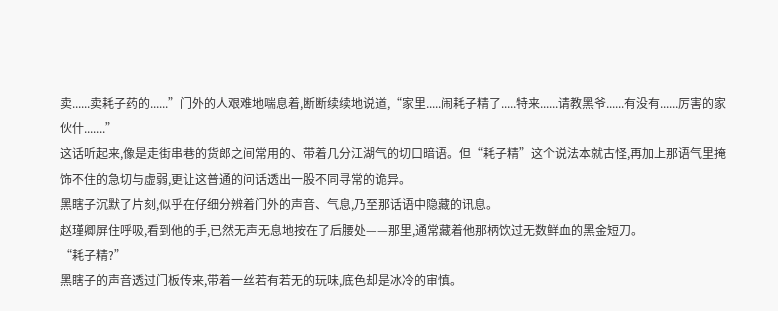卖......卖耗子药的......”门外的人艰难地喘息着,断断续续地说道,“家里.....闹耗子精了.....特来......请教黑爷......有没有......厉害的家伙什.......”
这话听起来,像是走街串巷的货郎之间常用的、带着几分江湖气的切口暗语。但“耗子精”这个说法本就古怪,再加上那语气里掩饰不住的急切与虚弱,更让这普通的问话透出一股不同寻常的诡异。
黑瞎子沉默了片刻,似乎在仔细分辨着门外的声音、气息,乃至那话语中隐藏的讯息。
赵瑾卿屏住呼吸,看到他的手,已然无声无息地按在了后腰处——那里,通常藏着他那柄饮过无数鲜血的黑金短刀。
“耗子精?”
黑瞎子的声音透过门板传来,带着一丝若有若无的玩味,底色却是冰冷的审慎。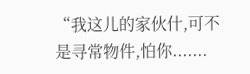“我这儿的家伙什,可不是寻常物件,怕你.......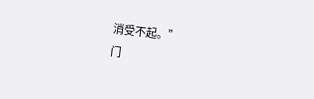消受不起。”
门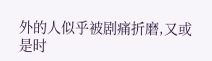外的人似乎被剧痛折磨,又或是时